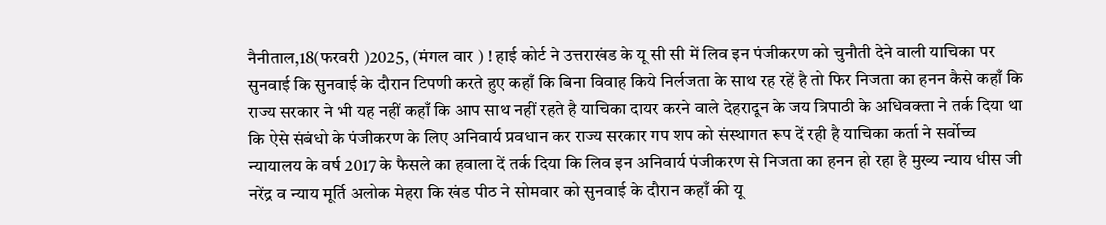नैनीताल,18(फरवरी )2025, (मंगल वार ) ! हाई कोर्ट ने उत्तराखंड के यू सी सी में लिव इन पंजीकरण को चुनौती देने वाली याचिका पर सुनवाई कि सुनवाई के दौरान टिपणी करते हुए कहाँ कि बिना विवाह किये निर्लजता के साथ रह रहें है तो फिर निजता का हनन कैसे कहाँ कि राज्य सरकार ने भी यह नहीं कहाँ कि आप साथ नहीं रहते है याचिका दायर करने वाले देहरादून के जय त्रिपाठी के अधिवक्ता ने तर्क दिया था कि ऐसे संबंधो के पंजीकरण के लिए अनिवार्य प्रवधान कर राज्य सरकार गप शप को संस्थागत रूप दें रही है याचिका कर्ता ने सर्वोच्च न्यायालय के वर्ष 2017 के फैसले का हवाला दें तर्क दिया कि लिव इन अनिवार्य पंजीकरण से निजता का हनन हो रहा है मुख्य न्याय धीस जी नरेंद्र व न्याय मूर्ति अलोक मेहरा कि खंड पीठ ने सोमवार को सुनवाई के दौरान कहाँ की यू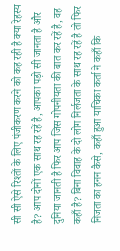सी सी ऐसे रिश्तों के लिए पंजीकरण करने को कह रही है क्या रेहस्य है? आप दोनों एक साथ रह रहें है, आपका पड़ो सी जानता है और दुनिया जानती है फिर आप जिस गोपनीयता की बात कर रहें है, वह कहाँ है? बिना विवाह के दो लोग निर्लजता के साथ रह रहें है तो फिर निजता का हनन कैसे, कहाँ हुआ याचिका कर्ता ने कहाँ कि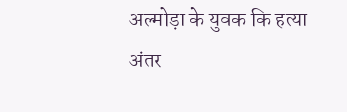अल्मोड़ा के युवक कि हत्या अंतर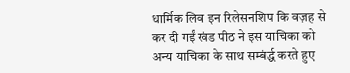धार्मिक लिव इन रिलेसनशिप कि वज़ह से कर दी गईं खंड पीठ ने इस याचिका को अन्य याचिका के साथ सम्बंर्द्ध करते हुए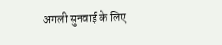अगली सुनवाई के लिए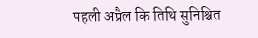पहली अप्रैल कि तिथि सुनिश्चित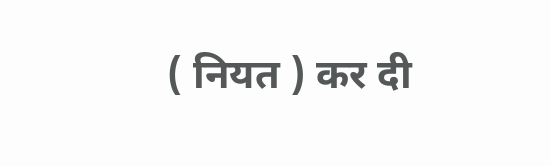( नियत ) कर दी